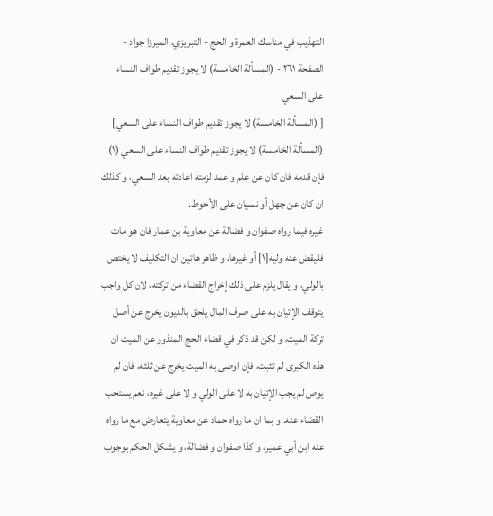التهذيب في مناسك العمرة و الحج - التبريزي، الميرزا جواد - الصفحة ٢٦١ - (المسألة الخامسة) لا يجوز تقديم طواف النساء على السعي
[ (المسألة الخامسة) لا يجوز تقديم طواف النساء على السعي]
(المسألة الخامسة) لا يجوز تقديم طواف النساء على السعي (١) فإن قدمه فان كان عن علم و عمد لزمته اعادته بعد السعي، و كذلك ان كان عن جهل أو نسيان على الأحوط.
غيره فيما رواه صفوان و فضالة عن معاوية بن عمار فان هو مات فليقض عنه وليه[١] أو غيرها، و ظاهر هاتين ان التكليف لا يختص بالولي، و يقال يلزم على ذلك إخراج القضاء من تركته، لان كل واجب يتوقف الإتيان به على صرف المال يلحق بالديون يخرج عن أصل تركة الميت، و لكن قد ذكر في قضاء الحج المنذور عن الميت ان هذه الكبرى لم تثبت، فإن اوصى به الميت يخرج عن ثلثه، فان لم يوص لم يجب الإتيان به لا على الولي و لا على غيره، نعم يستحب القضاء عنه. و بما ان ما رواه حماد عن معاوية يتعارض مع ما رواه عنه ابن أبي عمير، و كذا صفوان و فضالة، و يشكل الحكم بوجوب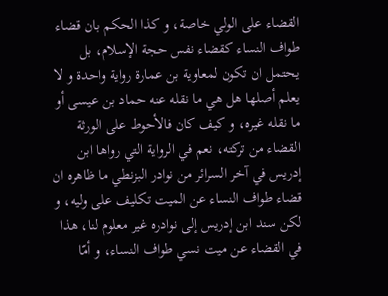القضاء على الولي خاصة، و كذا الحكم بان قضاء طواف النساء كقضاء نفس حجة الإسلام، بل يحتمل ان تكون لمعاوية بن عمارة رواية واحدة و لا يعلم أصلها هل هي ما نقله عنه حماد بن عيسى أو ما نقله غيره، و كيف كان فالأحوط على الورثة القضاء من تركته، نعم في الرواية التي رواها ابن إدريس في آخر السرائر من نوادر البزنطي ما ظاهره ان قضاء طواف النساء عن الميت تكليف على وليه، و لكن سند ابن إدريس إلى نوادره غير معلوم لنا، هذا في القضاء عن ميت نسي طواف النساء، و أمّا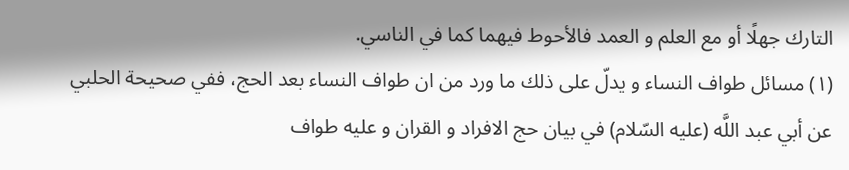التارك جهلًا أو مع العلم و العمد فالأحوط فيهما كما في الناسي.
(١) مسائل طواف النساء و يدلّ على ذلك ما ورد من ان طواف النساء بعد الحج، ففي صحيحة الحلبي عن أبي عبد اللَّه (عليه السّلام) في بيان حج الافراد و القران و عليه طواف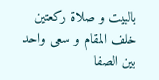بالبيت و صلاة ركعتين خلف المقام و سعى واحد بين الصفا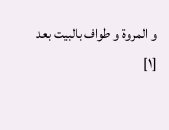و المروة و طواف بالبيت بعد
[١]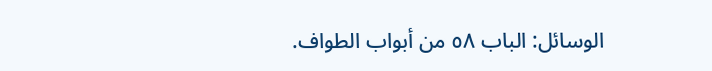الوسائل: الباب ٥٨ من أبواب الطواف.